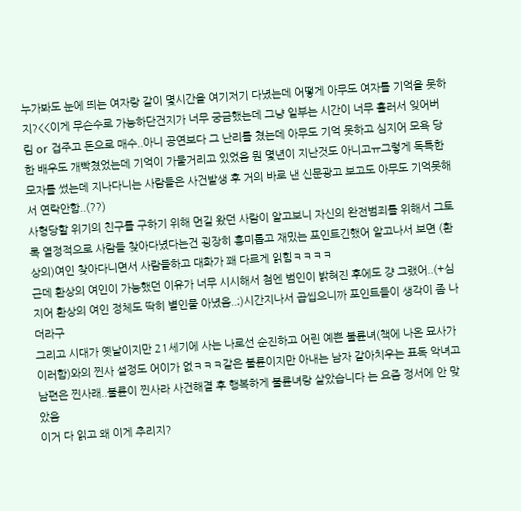누가봐도 눈에 띄는 여자랑 같이 몇시간을 여기저기 다녔는데 어떻게 아무도 여자를 기억을 못하지?<<이게 무슨수로 가능하단건지가 너무 궁금했는데 그냥 일부는 시간이 너무 흘러서 잊어버림 or 겁주고 돈으로 매수..아니 공연보다 그 난리를 쳤는데 아무도 기억 못하고 심지어 모욕 당한 배우도 개빡쳤었는데 기억이 가물거리고 있었음 뭔 몇년이 지난것도 아니고ㅠ그렇게 독특한 모자를 썼는데 지나다니는 사람들은 사건발생 후 거의 바로 낸 신문광고 보고도 아무도 기억못해서 연락안함..(??)
사형당할 위기의 친구를 구하기 위해 먼길 왔던 사람이 알고보니 자신의 완전범죄를 위해서 그토록 열정적으로 사람들 찾아다녔다는건 굉장히 흥미롭고 재밌는 포인트긴했어 알고나서 보면 (환상의)여인 찾아다니면서 사람들하고 대화가 꽤 다르게 읽힘ㅋㅋㅋㅋ
근데 환상의 여인이 가능했던 이유가 너무 시시해서 첨엔 범인이 밝혀진 후에도 걍 그랬어..(+심지어 환상의 여인 정체도 딱히 별인물 아녔음..;)시간지나서 곱씹으니까 포인트들이 생각이 좀 나더라구
그리고 시대가 옛날이지만 21세기에 사는 나로선 순진하고 어린 예쁜 불륜녀(책에 나온 묘사가 이러함)와의 찐사 설정도 어이가 없ㅋㅋㅋ같은 불륜이지만 아내는 남자 갈아치우는 표독 악녀고 남편은 찐사래..불륜이 찐사라 사건해결 후 행복하게 불륜녀랑 살았습니다 는 요즘 정서에 안 맞았음
이거 다 읽고 왜 이게 추리지?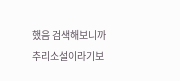했음 검색해보니까 추리소설이라기보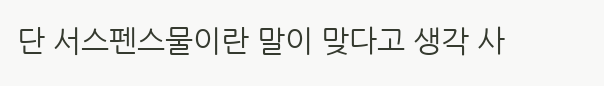단 서스펜스물이란 말이 맞다고 생각 사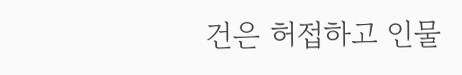건은 허접하고 인물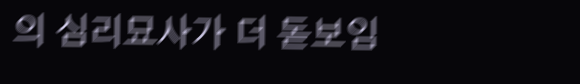의 심리묘사가 더 돋보임